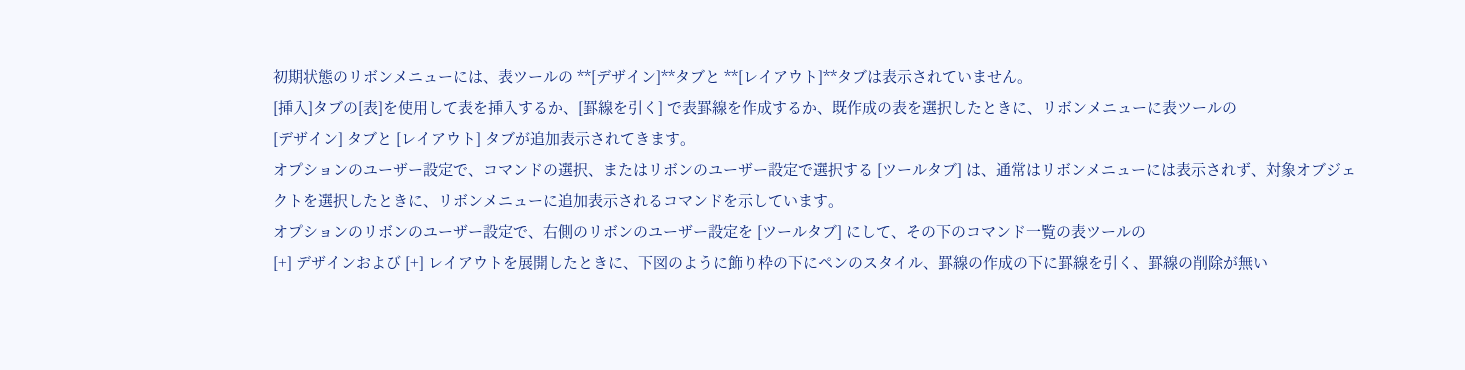初期状態のリボンメニューには、表ツールの **[デザイン]**タブと **[レイアウト]**タブは表示されていません。
[挿入]タブの[表]を使用して表を挿入するか、[罫線を引く] で表罫線を作成するか、既作成の表を選択したときに、リボンメニューに表ツールの
[デザイン] タブと [レイアウト] タブが追加表示されてきます。
オプションのユーザー設定で、コマンドの選択、またはリボンのユーザー設定で選択する [ツールタブ] は、通常はリボンメニューには表示されず、対象オブジェクトを選択したときに、リボンメニューに追加表示されるコマンドを示しています。
オプションのリボンのユーザー設定で、右側のリボンのユーザー設定を [ツールタブ] にして、その下のコマンド一覧の表ツールの
[+] デザインおよび [+] レイアウトを展開したときに、下図のように飾り枠の下にペンのスタイル、罫線の作成の下に罫線を引く、罫線の削除が無い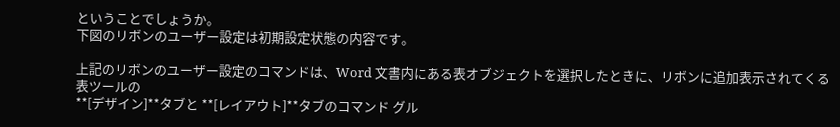ということでしょうか。
下図のリボンのユーザー設定は初期設定状態の内容です。

上記のリボンのユーザー設定のコマンドは、Word 文書内にある表オブジェクトを選択したときに、リボンに追加表示されてくる表ツールの
**[デザイン]**タブと **[レイアウト]**タブのコマンド グル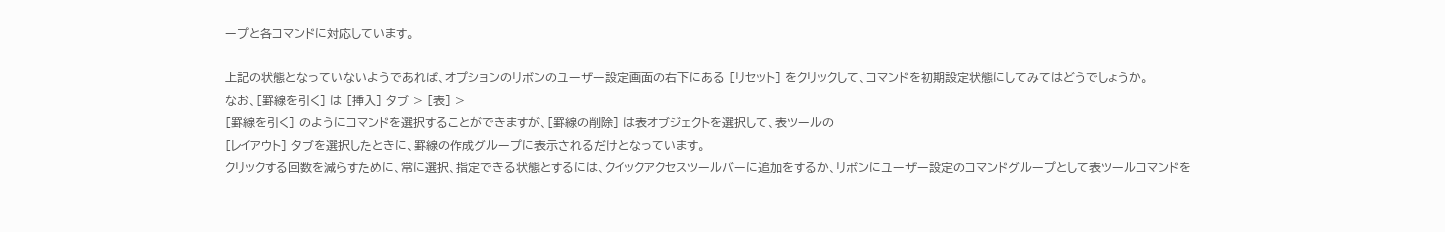ープと各コマンドに対応しています。

上記の状態となっていないようであれば、オプションのリボンのユーザー設定画面の右下にある [リセット] をクリックして、コマンドを初期設定状態にしてみてはどうでしょうか。
なお、[罫線を引く] は [挿入] タブ > [表] >
[罫線を引く] のようにコマンドを選択することができますが、[罫線の削除] は表オブジェクトを選択して、表ツールの
[レイアウト] タブを選択したときに、罫線の作成グループに表示されるだけとなっています。
クリックする回数を減らすために、常に選択、指定できる状態とするには、クイックアクセスツールバーに追加をするか、リボンにユーザー設定のコマンドグループとして表ツールコマンドを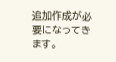追加作成が必要になってきます。